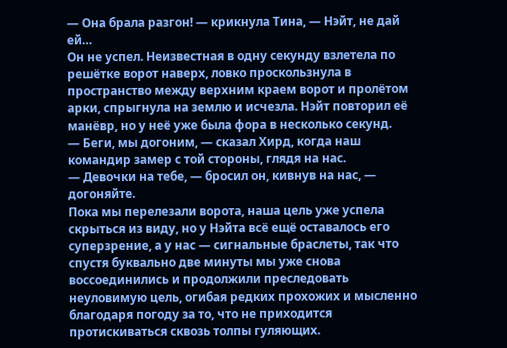— Она брала разгон! — крикнула Тина, — Нэйт, не дай ей…
Он не успел. Неизвестная в одну секунду взлетела по решётке ворот наверх, ловко проскользнула в пространство между верхним краем ворот и пролётом арки, спрыгнула на землю и исчезла. Нэйт повторил её манёвр, но у неё уже была фора в несколько секунд.
— Беги, мы догоним, — сказал Хирд, когда наш командир замер с той стороны, глядя на нас.
— Девочки на тебе, — бросил он, кивнув на нас, — догоняйте.
Пока мы перелезали ворота, наша цель уже успела скрыться из виду, но у Нэйта всё ещё оставалось его суперзрение, а у нас — сигнальные браслеты, так что спустя буквально две минуты мы уже снова воссоединились и продолжили преследовать неуловимую цель, огибая редких прохожих и мысленно благодаря погоду за то, что не приходится протискиваться сквозь толпы гуляющих.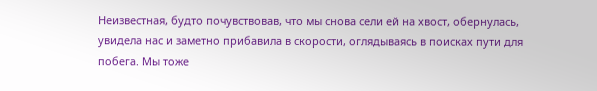Неизвестная, будто почувствовав, что мы снова сели ей на хвост, обернулась, увидела нас и заметно прибавила в скорости, оглядываясь в поисках пути для побега. Мы тоже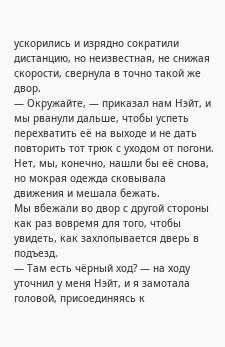ускорились и изрядно сократили дистанцию, но неизвестная, не снижая скорости, свернула в точно такой же двор.
— Окружайте, — приказал нам Нэйт, и мы рванули дальше, чтобы успеть перехватить её на выходе и не дать повторить тот трюк с уходом от погони. Нет, мы, конечно, нашли бы её снова, но мокрая одежда сковывала движения и мешала бежать.
Мы вбежали во двор с другой стороны как раз вовремя для того, чтобы увидеть, как захлопывается дверь в подъезд.
— Там есть чёрный ход? — на ходу уточнил у меня Нэйт, и я замотала головой, присоединяясь к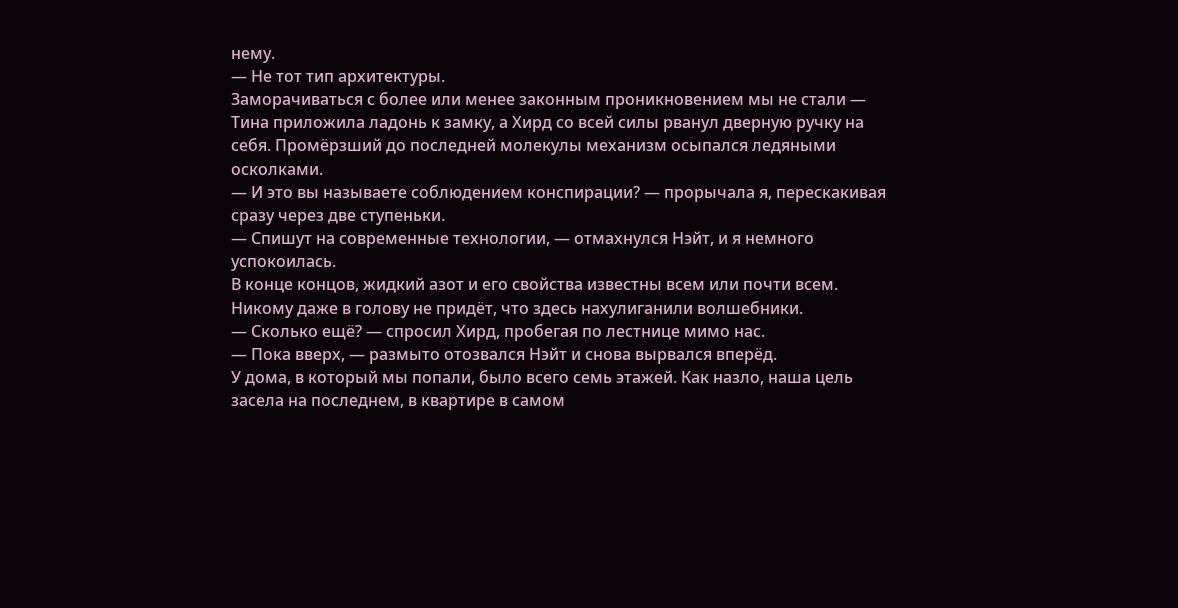нему.
— Не тот тип архитектуры.
Заморачиваться с более или менее законным проникновением мы не стали — Тина приложила ладонь к замку, а Хирд со всей силы рванул дверную ручку на себя. Промёрзший до последней молекулы механизм осыпался ледяными осколками.
— И это вы называете соблюдением конспирации? — прорычала я, перескакивая сразу через две ступеньки.
— Спишут на современные технологии, — отмахнулся Нэйт, и я немного успокоилась.
В конце концов, жидкий азот и его свойства известны всем или почти всем. Никому даже в голову не придёт, что здесь нахулиганили волшебники.
— Сколько ещё? — спросил Хирд, пробегая по лестнице мимо нас.
— Пока вверх, — размыто отозвался Нэйт и снова вырвался вперёд.
У дома, в который мы попали, было всего семь этажей. Как назло, наша цель засела на последнем, в квартире в самом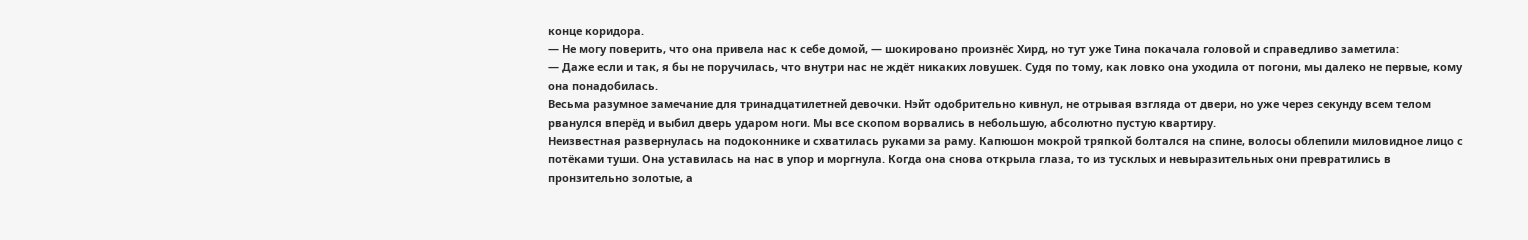конце коридора.
— Не могу поверить, что она привела нас к себе домой, — шокировано произнёс Хирд, но тут уже Тина покачала головой и справедливо заметила:
— Даже если и так, я бы не поручилась, что внутри нас не ждёт никаких ловушек. Судя по тому, как ловко она уходила от погони, мы далеко не первые, кому она понадобилась.
Весьма разумное замечание для тринадцатилетней девочки. Нэйт одобрительно кивнул, не отрывая взгляда от двери, но уже через секунду всем телом рванулся вперёд и выбил дверь ударом ноги. Мы все скопом ворвались в небольшую, абсолютно пустую квартиру.
Неизвестная развернулась на подоконнике и схватилась руками за раму. Капюшон мокрой тряпкой болтался на спине, волосы облепили миловидное лицо с потёками туши. Она уставилась на нас в упор и моргнула. Когда она снова открыла глаза, то из тусклых и невыразительных они превратились в пронзительно золотые, а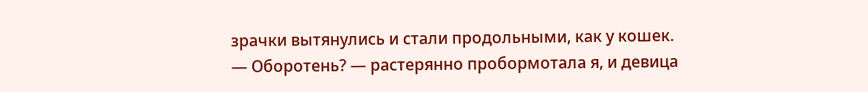зрачки вытянулись и стали продольными, как у кошек.
— Оборотень? — растерянно пробормотала я, и девица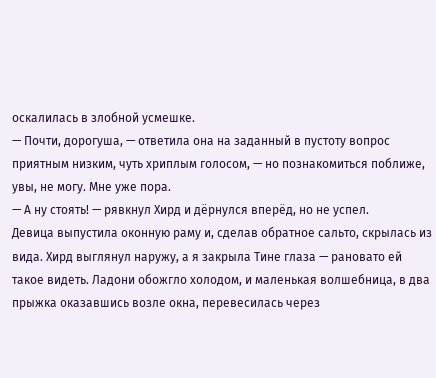оскалилась в злобной усмешке.
— Почти, дорогуша, — ответила она на заданный в пустоту вопрос приятным низким, чуть хриплым голосом, — но познакомиться поближе, увы, не могу. Мне уже пора.
— А ну стоять! — рявкнул Хирд и дёрнулся вперёд, но не успел.
Девица выпустила оконную раму и, сделав обратное сальто, скрылась из вида. Хирд выглянул наружу, а я закрыла Тине глаза — рановато ей такое видеть. Ладони обожгло холодом, и маленькая волшебница, в два прыжка оказавшись возле окна, перевесилась через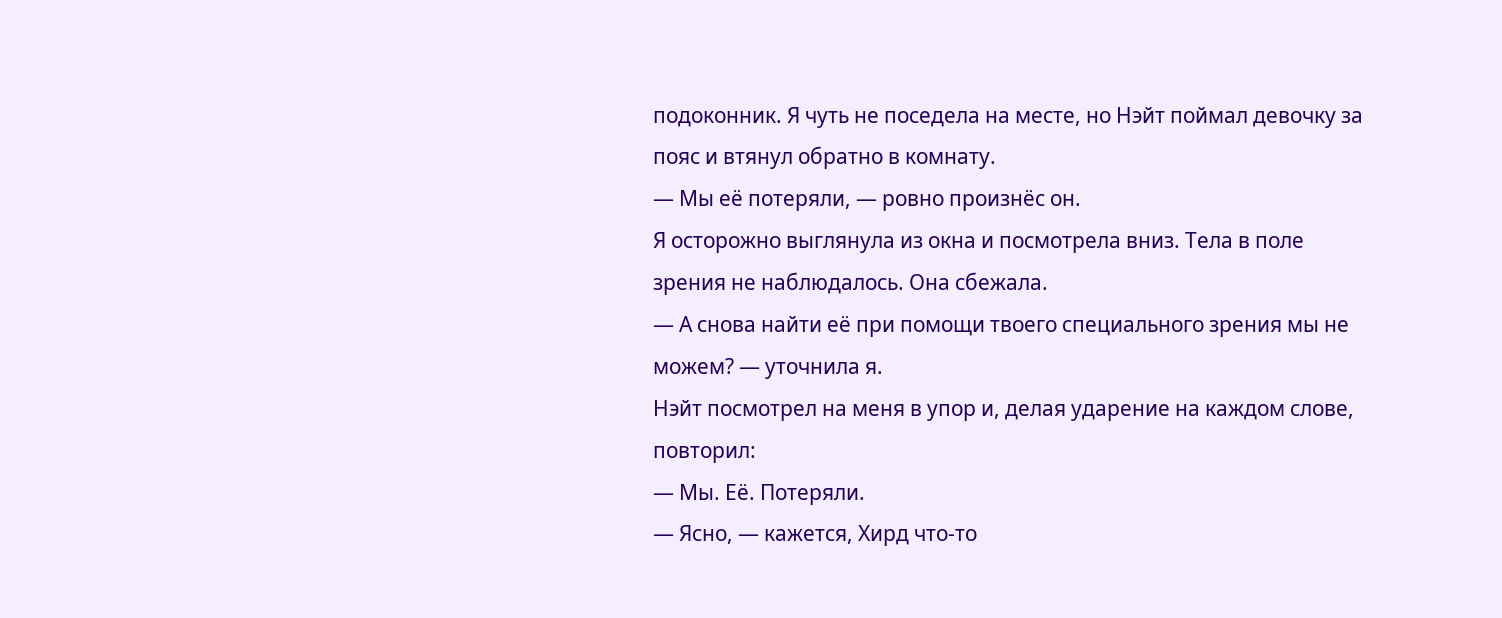подоконник. Я чуть не поседела на месте, но Нэйт поймал девочку за пояс и втянул обратно в комнату.
— Мы её потеряли, — ровно произнёс он.
Я осторожно выглянула из окна и посмотрела вниз. Тела в поле зрения не наблюдалось. Она сбежала.
— А снова найти её при помощи твоего специального зрения мы не можем? — уточнила я.
Нэйт посмотрел на меня в упор и, делая ударение на каждом слове, повторил:
— Мы. Её. Потеряли.
— Ясно, — кажется, Хирд что-то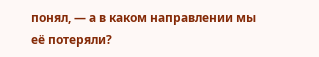понял, — а в каком направлении мы её потеряли?